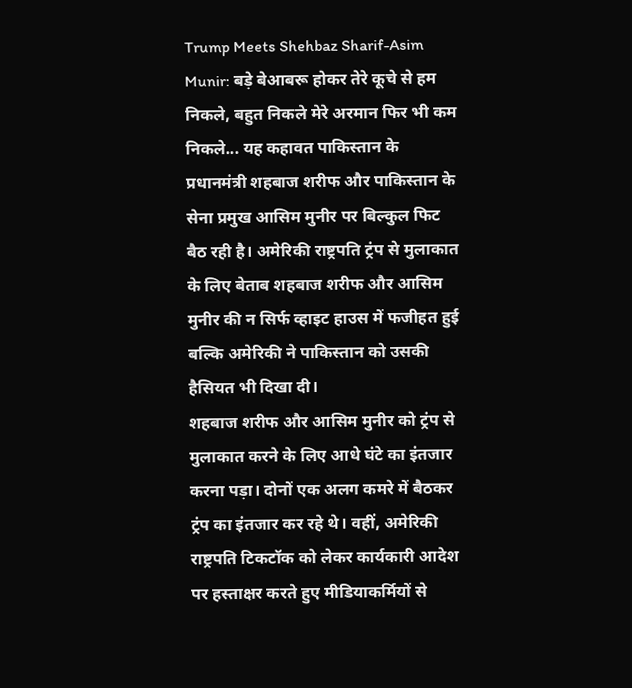Trump Meets Shehbaz Sharif-Asim Munir: बड़े बेआबरू होकर तेरे कूचे से हम निकले, बहुत निकले मेरे अरमान फिर भी कम निकले... यह कहावत पाकिस्तान के प्रधानमंत्री शहबाज शरीफ और पाकिस्तान के सेना प्रमुख आसिम मुनीर पर बिल्कुल फिट बैठ रही है। अमेरिकी राष्ट्रपति ट्रंप से मुलाकात के लिए बेताब शहबाज शरीफ और आसिम मुनीर की न सिर्फ व्हाइट हाउस में फजीहत हुई बल्कि अमेरिकी ने पाकिस्तान को उसकी हैसियत भी दिखा दी।
शहबाज शरीफ और आसिम मुनीर को ट्रंप से मुलाकात करने के लिए आधे घंटे का इंतजार करना पड़ा। दोनों एक अलग कमरे में बैठकर ट्रंप का इंतजार कर रहे थे। वहीं, अमेरिकी राष्ट्रपति टिकटॉक को लेकर कार्यकारी आदेश पर हस्ताक्षर करते हुए मीडियाकर्मियों से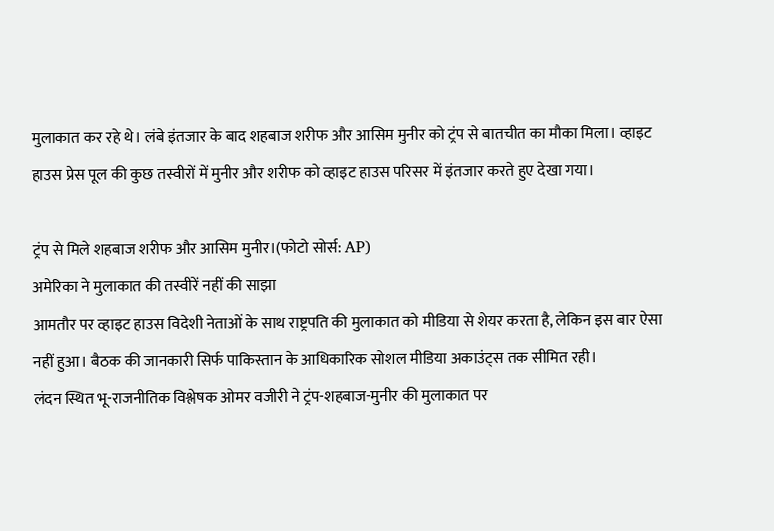मुलाकात कर रहे थे। लंबे इंतजार के बाद शहबाज शरीफ और आसिम मुनीर को ट्रंप से बातचीत का मौका मिला। व्हाइट हाउस प्रेस पूल की कुछ तस्वीरों में मुनीर और शरीफ को व्हाइट हाउस परिसर में इंतजार करते हुए देखा गया।

ट्रंप से मिले शहबाज शरीफ और आसिम मुनीर।(फोटो सोर्स: AP)
अमेरिका ने मुलाकात की तस्वीरें नहीं की साझा
आमतौर पर व्हाइट हाउस विदेशी नेताओं के साथ राष्ट्रपति की मुलाकात को मीडिया से शेयर करता है, लेकिन इस बार ऐसा नहीं हुआ। बैठक की जानकारी सिर्फ पाकिस्तान के आधिकारिक सोशल मीडिया अकाउंट्स तक सीमित रही।
लंदन स्थित भू-राजनीतिक विश्लेषक ओमर वजीरी ने ट्रंप-शहबाज-मुनीर की मुलाकात पर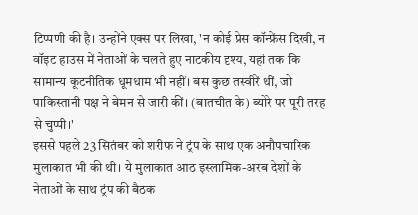टिप्पणी की है। उन्होंने एक्स पर लिखा, 'न कोई प्रेस कॉन्फ्रेंस दिखी, न वॉइट हाउस में नेताओं के चलते हुए नाटकीय दृश्य, यहां तक कि सामान्य कूटनीतिक धूमधाम भी नहीं। बस कुछ तस्वीरें थीं, जो पाकिस्तानी पक्ष ने बेमन से जारी कीं। (बातचीत के) ब्योरे पर पूरी तरह से चुप्पी।'
इससे पहले 23 सितंबर को शरीफ ने ट्रंप के साथ एक अनौपचारिक मुलाकात भी की थी। ये मुलाकात आठ इस्लामिक-अरब देशों के नेताओं के साथ ट्रंप की बैठक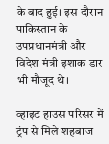के बाद हुई। इस दौरान पाकिस्तान के उपप्रधानमंत्री और विदेश मंत्री इशाक डार भी मौजूद थे।

व्हाइट हाउस परिसर में ट्रंप से मिले शहबाज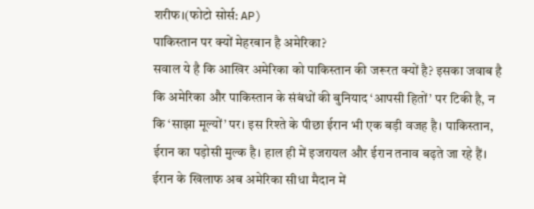शरीफ।(फोटो सोर्स: AP)
पाकिस्तान पर क्यों मेहरबान है अमेरिका?
सवाल ये है कि आखिर अमेरिका को पाकिस्तान की जरूरत क्यों है? इसका जवाब है कि अमेरिका और पाकिस्तान के संबंधों की बुनियाद ‘आपसी हितों’ पर टिकी है, न कि ‘साझा मूल्यों’ पर। इस रिश्ते के पीछा ईरान भी एक बड़ी वजह है। पाकिस्तान, ईरान का पड़ोसी मुल्क है। हाल ही में इजरायल और ईरान तनाव बढ़ते जा रहे हैं। ईरान के खिलाफ अब अमेरिका सीधा मैदान में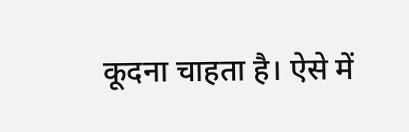कूदना चाहता है। ऐसे में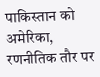पाकिस्तान को अमेरिका, रणनीतिक तौर पर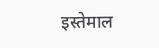इस्तेमाल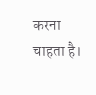करना चाहता है।